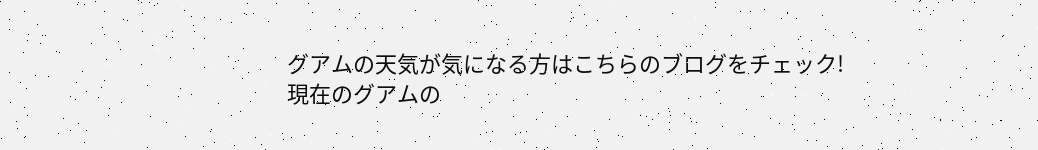グアムの天気が気になる方はこちらのブログをチェック!
現在のグアムの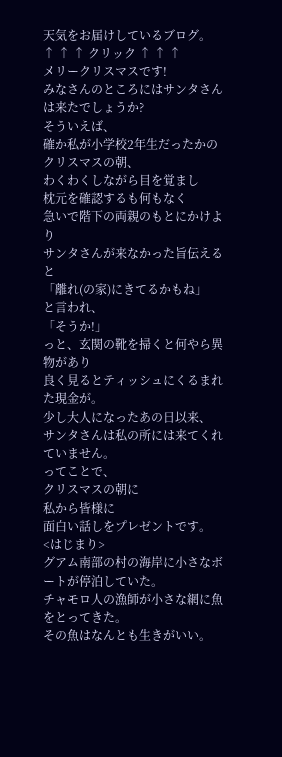天気をお届けしているブログ。
↑ ↑ ↑ クリック ↑ ↑ ↑
メリークリスマスです!
みなさんのところにはサンタさんは来たでしょうか?
そういえば、
確か私が小学校2年生だったかのクリスマスの朝、
わくわくしながら目を覚まし
枕元を確認するも何もなく
急いで階下の両親のもとにかけより
サンタさんが来なかった旨伝えると
「離れ(の家)にきてるかもね」
と言われ、
「そうか!」
っと、玄関の靴を掃くと何やら異物があり
良く見るとティッシュにくるまれた現金が。
少し大人になったあの日以来、
サンタさんは私の所には来てくれていません。
ってことで、
クリスマスの朝に
私から皆様に
面白い話しをプレゼントです。
<はじまり>
グアム南部の村の海岸に小さなボートが停泊していた。
チャモロ人の漁師が小さな網に魚をとってきた。
その魚はなんとも生きがいい。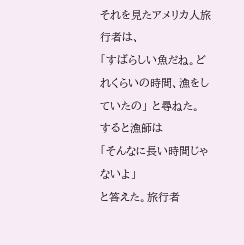それを見たアメリカ人旅行者は、
「すばらしい魚だね。どれくらいの時間、漁をしていたの」 と尋ねた。
すると漁師は
「そんなに長い時間じゃないよ」
と答えた。旅行者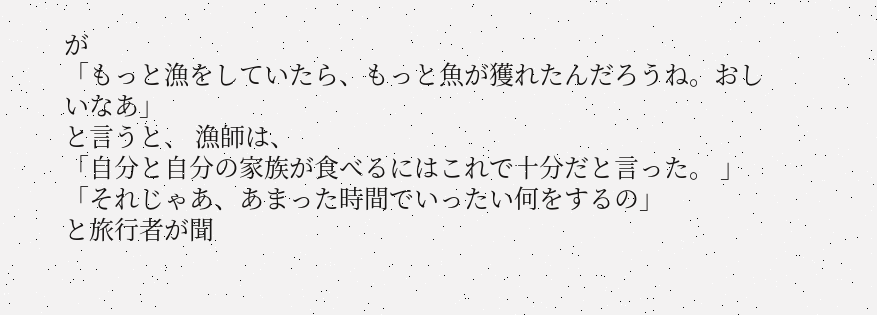が
「もっと漁をしていたら、もっと魚が獲れたんだろうね。おしいなあ」
と言うと、 漁師は、
「自分と自分の家族が食べるにはこれで十分だと言った。 」
「それじゃあ、あまった時間でいったい何をするの」
と旅行者が聞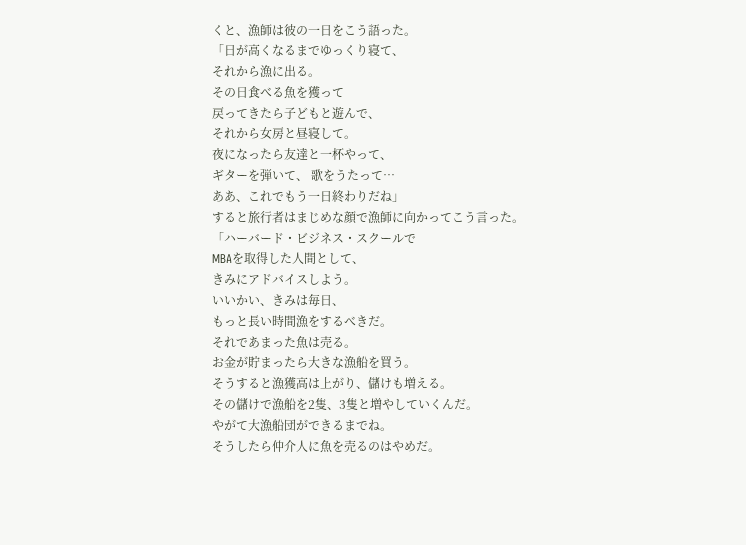くと、漁師は彼の一日をこう語った。
「日が高くなるまでゆっくり寝て、
それから漁に出る。
その日食べる魚を獲って
戻ってきたら子どもと遊んで、
それから女房と昼寝して。
夜になったら友達と一杯やって、
ギターを弾いて、 歌をうたって…
ああ、これでもう一日終わりだね」
すると旅行者はまじめな顔で漁師に向かってこう言った。
「ハーバード・ビジネス・スクールで
MBAを取得した人間として、
きみにアドバイスしよう。
いいかい、きみは毎日、
もっと長い時間漁をするべきだ。
それであまった魚は売る。
お金が貯まったら大きな漁船を買う。
そうすると漁獲高は上がり、儲けも増える。
その儲けで漁船を2隻、3隻と増やしていくんだ。
やがて大漁船団ができるまでね。
そうしたら仲介人に魚を売るのはやめだ。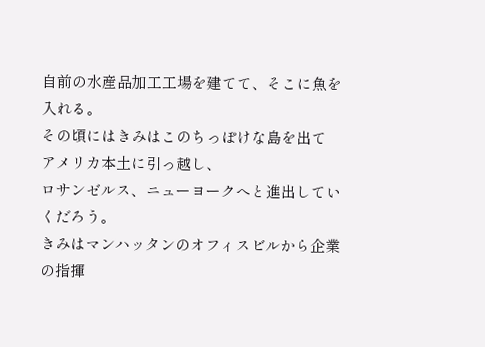自前の水産品加工工場を建てて、そこに魚を入れる。
その頃にはきみはこのちっぽけな島を出て
アメリカ本土に引っ越し、
ロサンゼルス、ニューヨークへと進出していくだろう。
きみはマンハッタンのオフィスビルから企業の指揮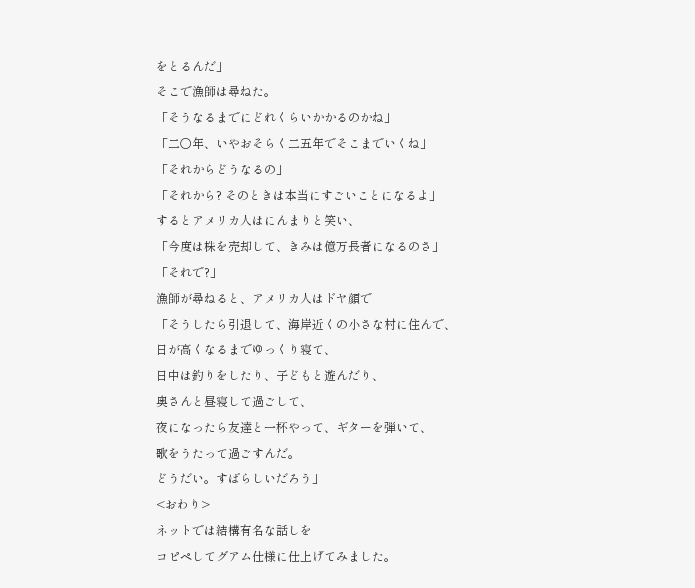をとるんだ」
そこで漁師は尋ねた。
「そうなるまでにどれくらいかかるのかね」
「二〇年、いやおそらく二五年でそこまでいくね」
「それからどうなるの」
「それから? そのときは本当にすごいことになるよ」
するとアメリカ人はにんまりと笑い、
「今度は株を売却して、きみは億万長者になるのさ」
「それで?」
漁師が尋ねると、アメリカ人はドヤ顔で
「そうしたら引退して、海岸近くの小さな村に住んで、
日が高くなるまでゆっくり寝て、
日中は釣りをしたり、子どもと遊んだり、
奥さんと昼寝して過ごして、
夜になったら友達と一杯やって、ギターを弾いて、
歌をうたって過ごすんだ。
どうだい。すばらしいだろう」
<おわり>
ネットでは結構有名な話しを
コピペしてグアム仕様に仕上げてみました。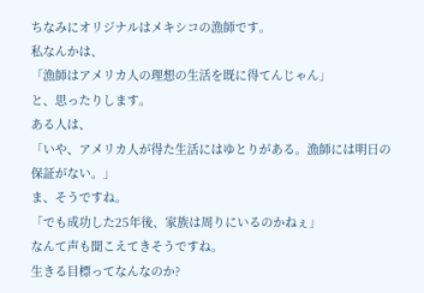ちなみにオリジナルはメキシコの漁師です。
私なんかは、
「漁師はアメリカ人の理想の生活を既に得てんじゃん」
と、思ったりします。
ある人は、
「いや、アメリカ人が得た生活にはゆとりがある。漁師には明日の保証がない。」
ま、そうですね。
「でも成功した25年後、家族は周りにいるのかねぇ」
なんて声も聞こえてきそうですね。
生きる目標ってなんなのか?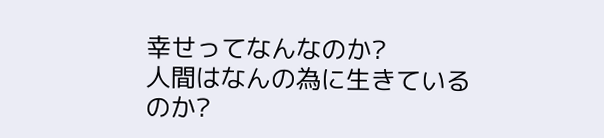幸せってなんなのか?
人間はなんの為に生きているのか?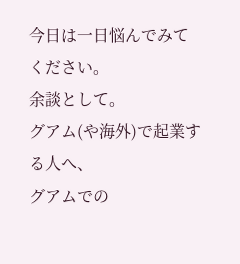今日は一日悩んでみてください。
余談として。
グアム(や海外)で起業する人へ、
グアムでの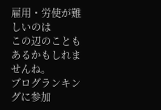雇用・労使が難しいのは
この辺のこともあるかもしれませんね。
ブログランキングに参加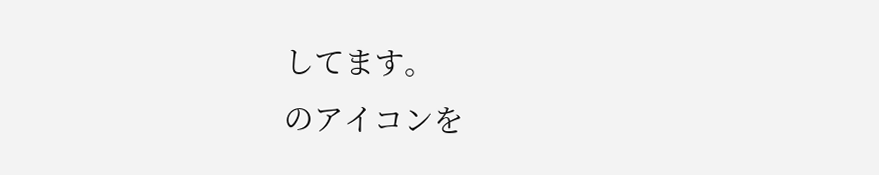してます。
のアイコンを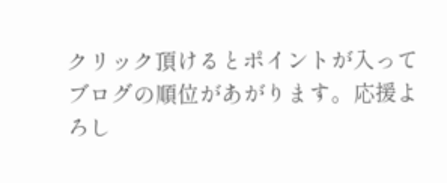クリック頂けるとポイントが入ってブログの順位があがります。応援よろし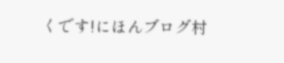くです!にほんブログ村